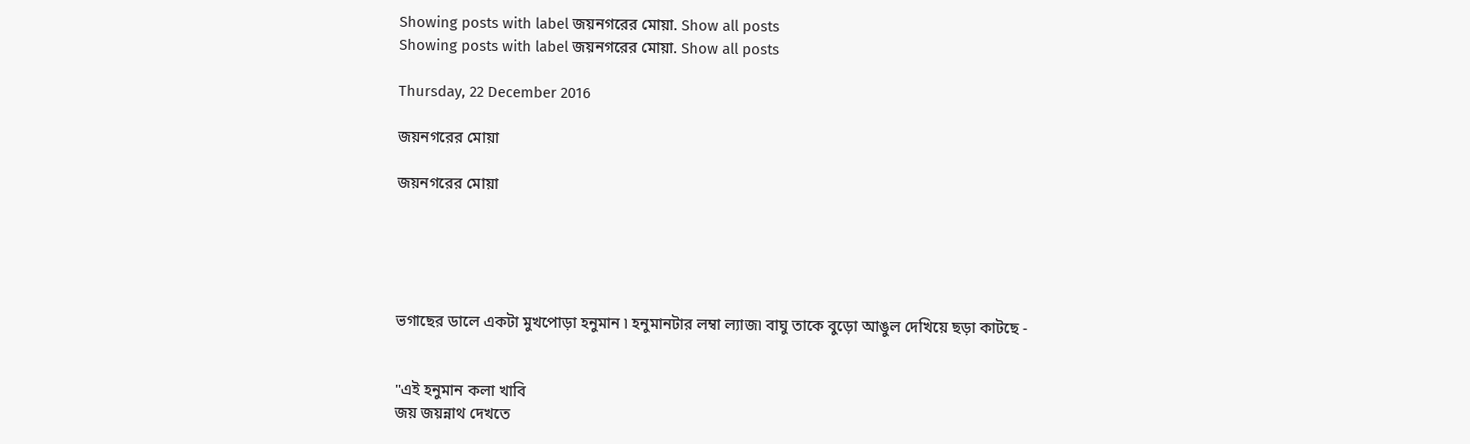Showing posts with label জয়নগরের মোয়া. Show all posts
Showing posts with label জয়নগরের মোয়া. Show all posts

Thursday, 22 December 2016

জয়নগরের মোয়া

জয়নগরের মোয়া





ভগাছের ডালে একটা মুখপোড়া হনুমান ৷ হনুমানটার লম্বা ল্যাজ৷ বাঘু তাকে বুড়ো আঙুল দেখিয়ে ছড়া কাটছে -


"এই হনুমান কলা খাবি
জয় জয়ন্নাথ দেখতে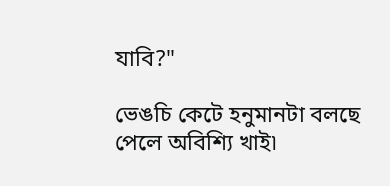যাবি?"

ভেঙচি কেটে হনুমানটা বলছে পেলে অবিশ্যি খাই৷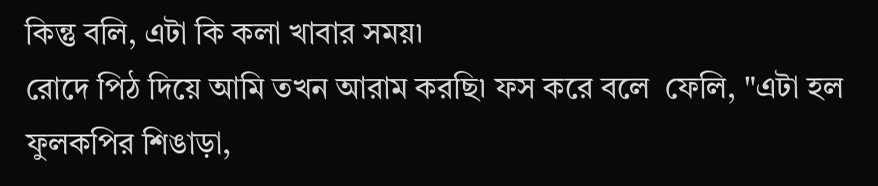কিন্তু বলি, এটা কি কলা খাবার সময়৷
রোদে পিঠ দিয়ে আমি তখন আরাম করছি৷ ফস করে বলে  ফেলি, "এটা হল ফুলকপির শিঙাড়া,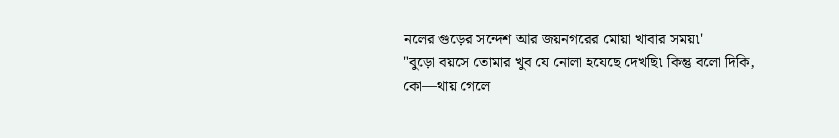নলের গুড়ের সন্দেশ আর জয়নগরের মোয়া খাবার সময়৷'
"বুড়ো বয়সে তোমার খুব যে নোলা হযেছে দেখছি৷ কিন্তু বলো দিকি, কো—থায় গেলে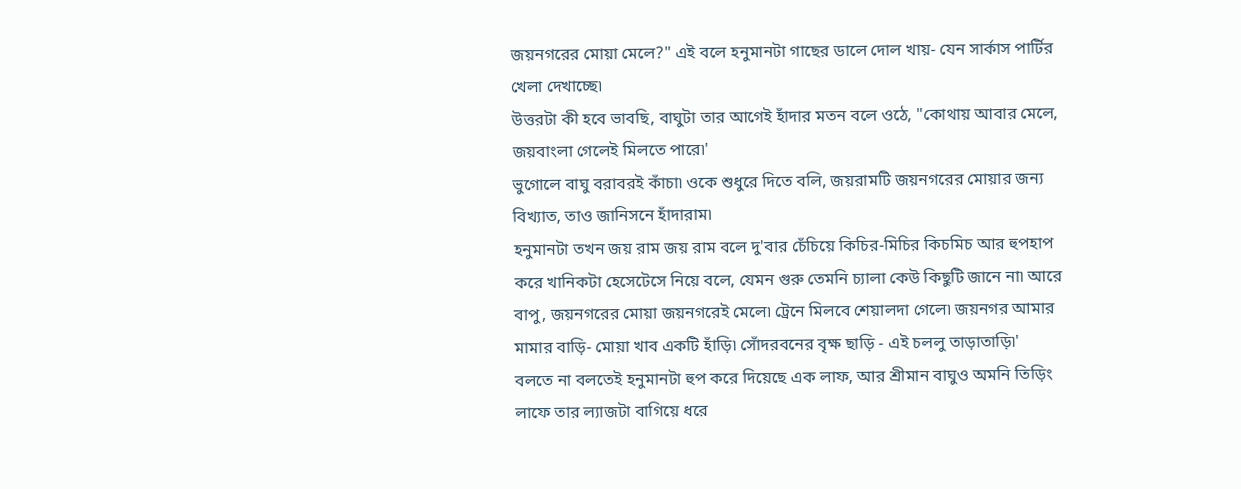জয়নগরের মোয়া মেলে?" এই বলে হনুমানটা গাছের ডালে দোল খায়- যেন সার্কাস পার্টির খেলা দেখাচ্ছে৷
উত্তরটা কী হবে ভাবছি, বাঘুটা তার আগেই হাঁদার মতন বলে ওঠে, "কোথায় আবার মেলে, জয়বাংলা গেলেই মিলতে পারে৷'
ভুগোলে বাঘু বরাবরই কাঁচা৷ ওকে শুধুরে দিতে বলি, জয়রামটি জয়নগরের মোয়ার জন্য বিখ্যাত, তাও জানিসনে হাঁদারাম৷
হনুমানটা তখন জয় রাম জয় রাম বলে দু'বার চেঁচিয়ে কিচির-মিচির কিচমিচ আর হুপহাপ করে খানিকটা হেসেটেসে নিয়ে বলে, যেমন গুরু তেমনি চ্যালা কেউ কিছুটি জানে না৷ আরে বাপু, জয়নগরের মোয়া জয়নগরেই মেলে৷ ট্রেনে মিলবে শেয়ালদা গেলে৷ জয়নগর আমার মামার বাড়ি- মোয়া খাব একটি হাঁড়ি৷ সোঁদরবনের বৃক্ষ ছাড়ি - এই চললু তাড়াতাড়ি৷'
বলতে না বলতেই হনুমানটা হুপ করে দিয়েছে এক লাফ, আর শ্রীমান বাঘুও অমনি তিড়িং লাফে তার ল্যাজটা বাগিয়ে ধরে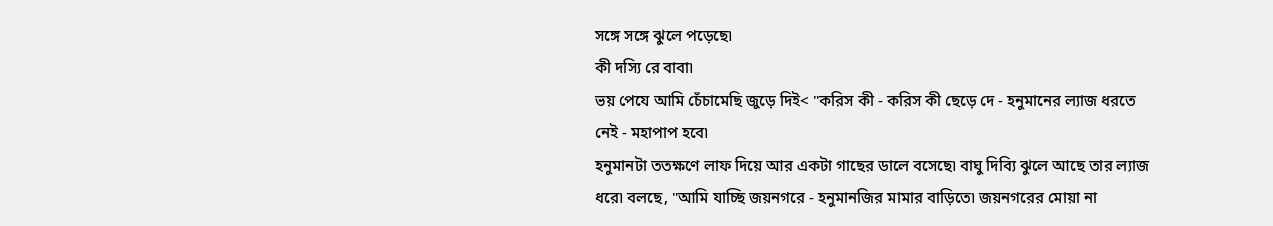সঙ্গে সঙ্গে ঝুলে পড়েছে৷
কী দস্যি রে বাবা৷
ভয় পেযে আমি চেঁচামেছি জুড়ে দিই< "করিস কী - করিস কী ছেড়ে দে - হনুমানের ল্যাজ ধরতে নেই - মহাপাপ হবে৷
হনুমানটা ততক্ষণে লাফ দিয়ে আর একটা গাছের ডালে বসেছে৷ বাঘু দিব্যি ঝুলে আছে তার ল্যাজ ধরে৷ বলছে, "আমি যাচ্ছি জয়নগরে - হনুমানজির মামার বাড়িতে৷ জয়নগরের মোয়া না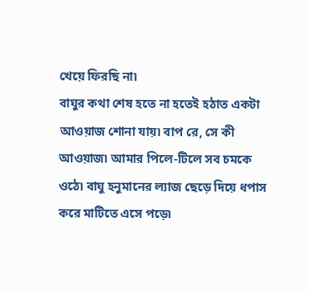খেয়ে ফিরছি না৷
বাঘুর কথা শেষ হতে না হতেই হঠাত একটা আওয়াজ শোনা যায়৷ বাপ রে, সে কী আওয়াজ৷ আমার পিলে-টিলে সব চমকে  ওঠে৷ বাঘু হনুমানের ল্যাজ ছেড়ে দিয়ে ধপাস করে মাটিতে এসে পড়ে৷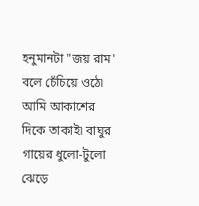হনুমানটা "জয় রাম' বলে চেঁচিয়ে ওঠে৷
আমি আকাশের দিকে তাকাই৷ বাঘুর গায়ের ধুলো-টুলো ঝেড়ে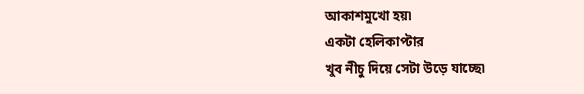আকাশমুখো হয়৷
একটা হেলিকাপ্টার
খুব নীচু দিয়ে সেটা উড়ে যাচ্ছে৷